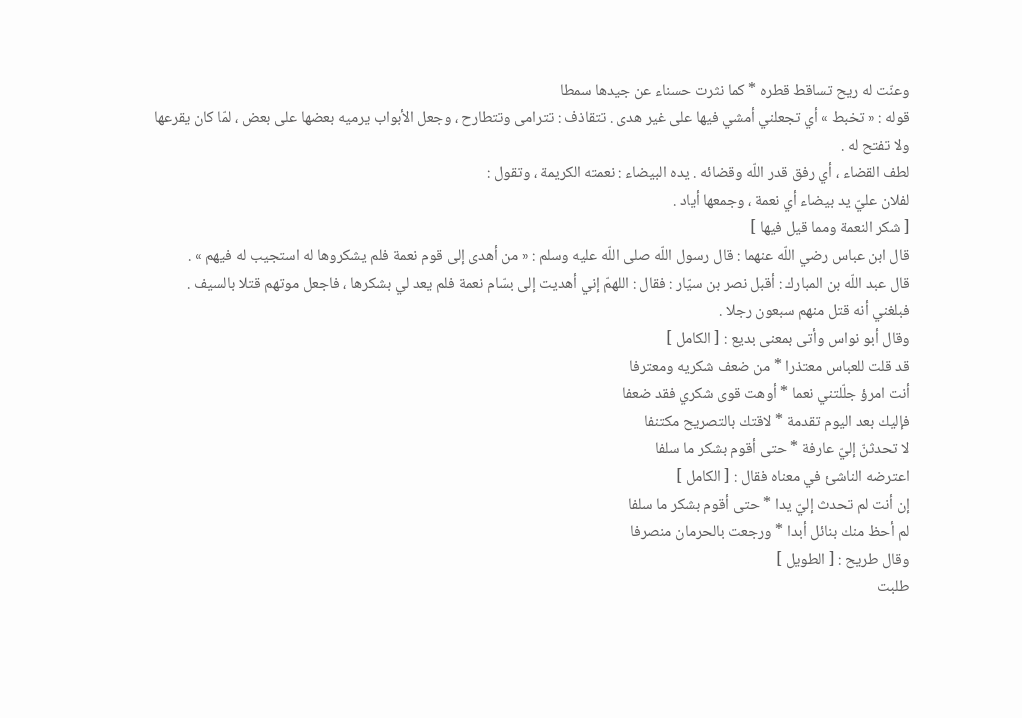وعنّت له ريح تساقط قطره * كما نثرت حسناء عن جيدها سمطا
قوله : « تخبط » أي تجعلني أمشي فيها على غير هدى . تتقاذف : تترامى وتتطارح ، وجعل الأبواب يرميه بعضها على بعض ، لمّا كان يقرعها ولا تفتح له .
لطف القضاء ، أي رفق قدر اللّه وقضائه . يده البيضاء : نعمته الكريمة ، وتقول :
لفلان عليّ يد بيضاء أي نعمة ، وجمعها أياد .
[ شكر النعمة ومما قيل فيها ]
قال ابن عباس رضي اللّه عنهما : قال رسول اللّه صلى اللّه عليه وسلم : « من أهدى إلى قوم نعمة فلم يشكروها له استجيب له فيهم » .
قال عبد اللّه بن المبارك : أقبل نصر بن سيّار : فقال : اللهمّ إني أهديت إلى بسّام نعمة فلم يعد لي بشكرها ، فاجعل موتهم قتلا بالسيف . فبلغني أنه قتل منهم سبعون رجلا .
وقال أبو نواس وأتى بمعنى بديع : [ الكامل ]
قد قلت للعباس معتذرا * من ضعف شكريه ومعترفا
أنت امرؤ جلّلتني نعما * أوهت قوى شكري فقد ضعفا
فإليك بعد اليوم تقدمة * لاقتك بالتصريح مكتنفا
لا تحدثنّ إليّ عارفة * حتى أقوم بشكر ما سلفا
اعترضه الناشئ في معناه فقال : [ الكامل ]
إن أنت لم تحدث إليّ يدا * حتى أقوم بشكر ما سلفا
لم أحظ منك بنائل أبدا * ورجعت بالحرمان منصرفا
وقال طريح : [ الطويل ]
طلبت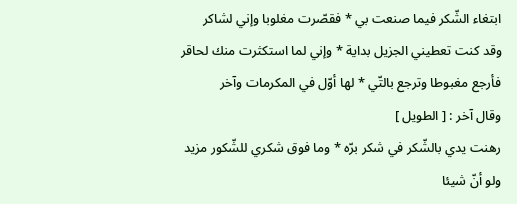ابتغاء الشّكر فيما صنعت بي * فقصّرت مغلوبا وإني لشاكر
وقد كنت تعطيني الجزيل بداية * وإني لما استكثرت منك لحاقر
فأرجع مغبوطا وترجع بالتّي * لها أوّل في المكرمات وآخر
وقال آخر : [ الطويل ]
رهنت يدي بالشّكر في شكر برّه * وما فوق شكري للشّكور مزيد
ولو أنّ شيئا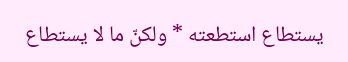يستطاع استطعته * ولكنّ ما لا يستطاع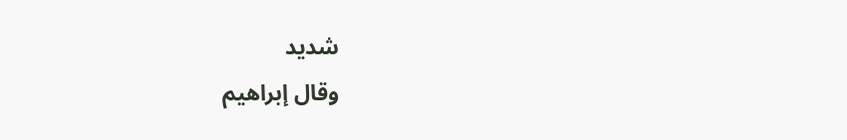شديد
وقال إبراهيم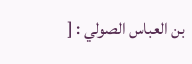بن العباس الصولي : [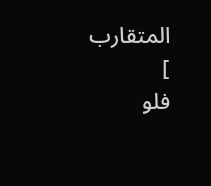المتقارب ]
فلو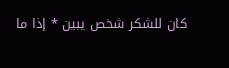كان للشكر شخص يبين * إذا ما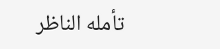تأمله الناظر